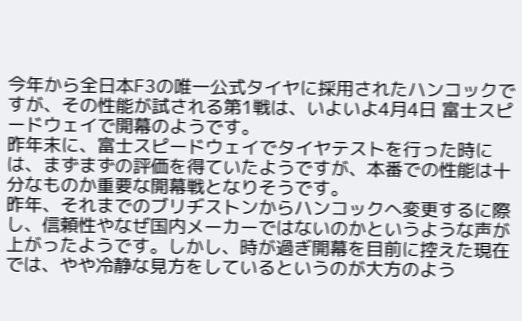今年から全日本F3の唯一公式タイヤに採用されたハンコックですが、その性能が試される第1戦は、いよいよ4月4日 富士スピードウェイで開幕のようです。
昨年末に、富士スピードウェイでタイヤテストを行った時には、まずまずの評価を得ていたようですが、本番での性能は十分なものか重要な開幕戦となりそうです。
昨年、それまでのブリヂストンからハンコックへ変更するに際し、信頼性やなぜ国内メーカーではないのかというような声が上がったようです。しかし、時が過ぎ開幕を目前に控えた現在では、やや冷静な見方をしているというのが大方のよう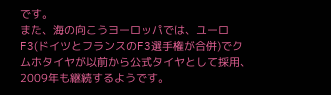です。
また、海の向こうヨーロッパでは、ユーロF3(ドイツとフランスのF3選手権が合併)でクムホタイヤが以前から公式タイヤとして採用、2009年も継続するようです。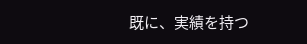既に、実績を持つ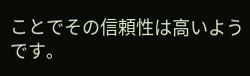ことでその信頼性は高いようです。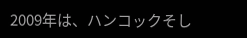2009年は、ハンコックそし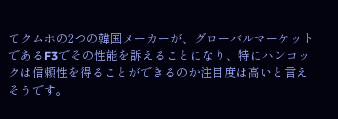てクムホの2つの韓国メーカーが、グローバルマーケットであるF3でその性能を訴えることになり、特にハンコックは信頼性を得ることができるのか注目度は高いと言えそうです。